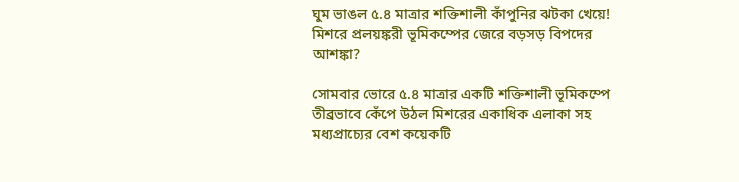ঘুম ভাঙল ৫.৪ মাত্রার শক্তিশালী কাঁপুনির ঝটকা খেয়ে! মিশরে প্রলয়ঙ্করী ভূমিকম্পের জেরে বড়সড় বিপদের আশঙ্কা?

সোমবার ভোরে ৫.৪ মাত্রার একটি শক্তিশালী ভূমিকম্পে তীব্রভাবে কেঁপে উঠল মিশরের একাধিক এলাকা সহ মধ্যপ্রাচ্যের বেশ কয়েকটি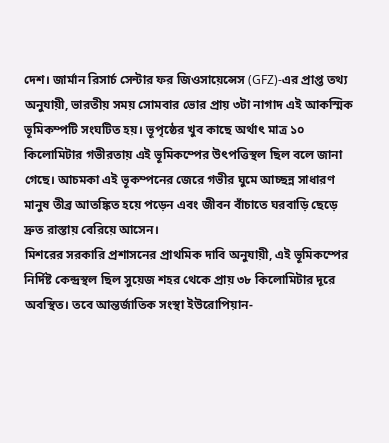দেশ। জার্মান রিসার্চ সেন্টার ফর জিওসায়েন্সেস (GFZ)-এর প্রাপ্ত তথ্য অনুযায়ী, ভারতীয় সময় সোমবার ভোর প্রায় ৩টা নাগাদ এই আকস্মিক ভূমিকম্পটি সংঘটিত হয়। ভূপৃষ্ঠের খুব কাছে অর্থাৎ মাত্র ১০ কিলোমিটার গভীরতায় এই ভূমিকম্পের উৎপত্তিস্থল ছিল বলে জানা গেছে। আচমকা এই ভূকম্পনের জেরে গভীর ঘুমে আচ্ছন্ন সাধারণ মানুষ তীব্র আতঙ্কিত হয়ে পড়েন এবং জীবন বাঁচাতে ঘরবাড়ি ছেড়ে দ্রুত রাস্তায় বেরিয়ে আসেন।
মিশরের সরকারি প্রশাসনের প্রাথমিক দাবি অনুযায়ী, এই ভূমিকম্পের নির্দিষ্ট কেন্দ্রস্থল ছিল সুয়েজ শহর থেকে প্রায় ৩৮ কিলোমিটার দূরে অবস্থিত। তবে আন্তর্জাতিক সংস্থা ইউরোপিয়ান-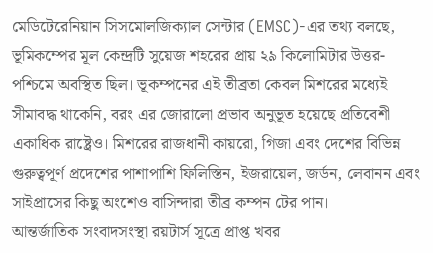মেডিটেরেনিয়ান সিসমোলজিক্যাল সেন্টার (EMSC)-এর তথ্য বলছে, ভূমিকম্পের মূল কেন্দ্রটি সুয়েজ শহরের প্রায় ২৯ কিলোমিটার উত্তর-পশ্চিমে অবস্থিত ছিল। ভূকম্পনের এই তীব্রতা কেবল মিশরের মধ্যেই সীমাবদ্ধ থাকেনি, বরং এর জোরালো প্রভাব অনুভূত হয়েছে প্রতিবেশী একাধিক রাষ্ট্রেও। মিশরের রাজধানী কায়রো, গিজা এবং দেশের বিভিন্ন গুরুত্বপূর্ণ প্রদেশের পাশাপাশি ফিলিস্তিন, ইজরায়েল, জর্ডন, লেবানন এবং সাইপ্রাসের কিছু অংশেও বাসিন্দারা তীব্র কম্পন টের পান।
আন্তর্জাতিক সংবাদসংস্থা রয়টার্স সূত্রে প্রাপ্ত খবর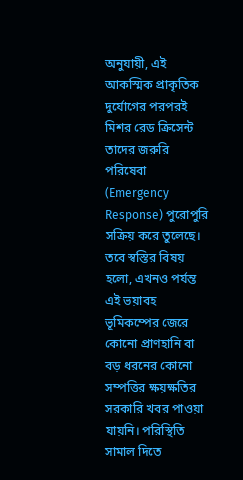অনুযায়ী, এই আকস্মিক প্রাকৃতিক দুর্যোগের পরপরই মিশর রেড ক্রিসেন্ট তাদের জরুরি পরিষেবা (Emergency Response) পুরোপুরি সক্রিয় করে তুলেছে। তবে স্বস্তির বিষয় হলো, এখনও পর্যন্ত এই ভয়াবহ ভূমিকম্পের জেরে কোনো প্রাণহানি বা বড় ধরনের কোনো সম্পত্তির ক্ষয়ক্ষতির সরকারি খবর পাওয়া যায়নি। পরিস্থিতি সামাল দিতে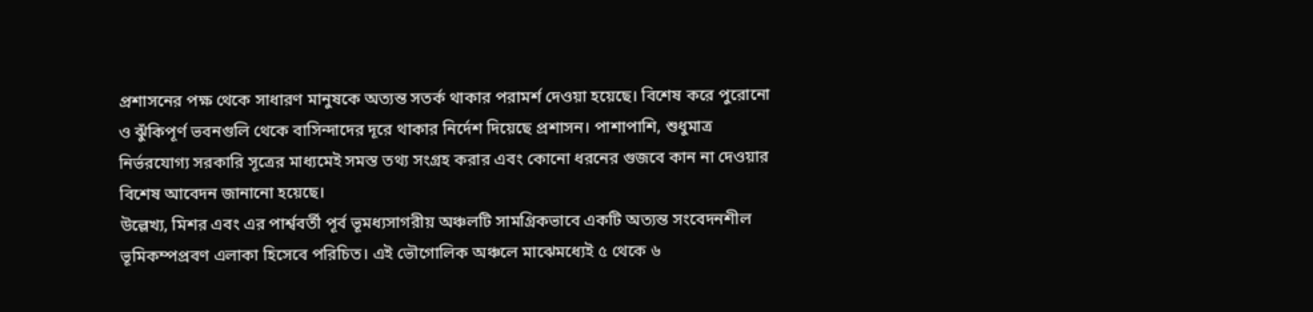প্রশাসনের পক্ষ থেকে সাধারণ মানুষকে অত্যন্ত সতর্ক থাকার পরামর্শ দেওয়া হয়েছে। বিশেষ করে পুরোনো ও ঝুঁকিপূর্ণ ভবনগুলি থেকে বাসিন্দাদের দূরে থাকার নির্দেশ দিয়েছে প্রশাসন। পাশাপাশি, শুধুমাত্র নির্ভরযোগ্য সরকারি সূত্রের মাধ্যমেই সমস্ত তথ্য সংগ্রহ করার এবং কোনো ধরনের গুজবে কান না দেওয়ার বিশেষ আবেদন জানানো হয়েছে।
উল্লেখ্য, মিশর এবং এর পার্শ্ববর্তী পূর্ব ভূমধ্যসাগরীয় অঞ্চলটি সামগ্রিকভাবে একটি অত্যন্ত সংবেদনশীল ভূমিকম্পপ্রবণ এলাকা হিসেবে পরিচিত। এই ভৌগোলিক অঞ্চলে মাঝেমধ্যেই ৫ থেকে ৬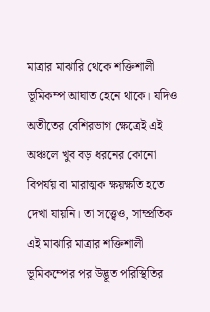মাত্রার মাঝারি থেকে শক্তিশালী ভূমিকম্প আঘাত হেনে থাকে। যদিও অতীতের বেশিরভাগ ক্ষেত্রেই এই অঞ্চলে খুব বড় ধরনের কোনো বিপর্যয় বা মারাত্মক ক্ষয়ক্ষতি হতে দেখা যায়নি। তা সত্ত্বেও, সাম্প্রতিক এই মাঝারি মাত্রার শক্তিশালী ভূমিকম্পের পর উদ্ভূত পরিস্থিতির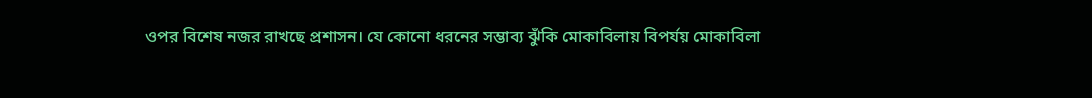ওপর বিশেষ নজর রাখছে প্রশাসন। যে কোনো ধরনের সম্ভাব্য ঝুঁকি মোকাবিলায় বিপর্যয় মোকাবিলা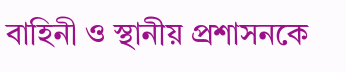বাহিনী ও স্থানীয় প্রশাসনকে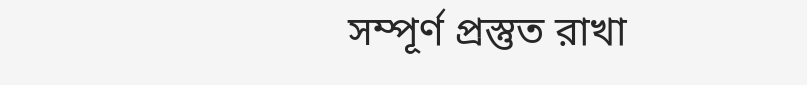সম্পূর্ণ প্রস্তুত রাখা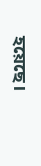হয়েছে।